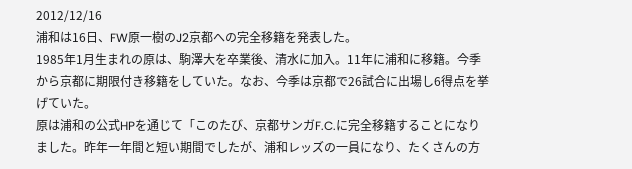2012/12/16
浦和は16日、FW原一樹のJ2京都への完全移籍を発表した。
1985年1月生まれの原は、駒澤大を卒業後、清水に加入。11年に浦和に移籍。今季から京都に期限付き移籍をしていた。なお、今季は京都で26試合に出場し6得点を挙げていた。
原は浦和の公式HPを通じて「このたび、京都サンガF.C.に完全移籍することになりました。昨年一年間と短い期間でしたが、浦和レッズの一員になり、たくさんの方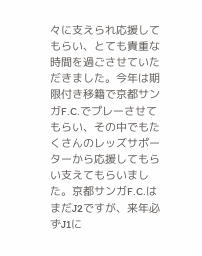々に支えられ応援してもらい、とても貴重な時間を過ごさせていただきました。今年は期限付き移籍で京都サンガF.C.でプレーさせてもらい、その中でもたくさんのレッズサポーターから応援してもらい支えてもらいました。京都サンガF.C.はまだJ2ですが、来年必ずJ1に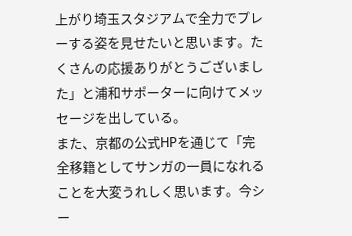上がり埼玉スタジアムで全力でプレーする姿を見せたいと思います。たくさんの応援ありがとうございました」と浦和サポーターに向けてメッセージを出している。
また、京都の公式HPを通じて「完全移籍としてサンガの一員になれることを大変うれしく思います。今シー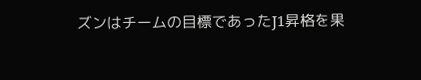ズンはチームの目標であったJ1昇格を果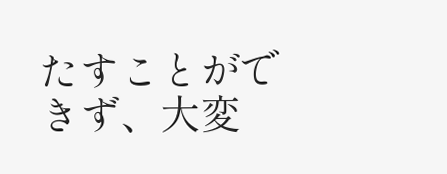たすことができず、大変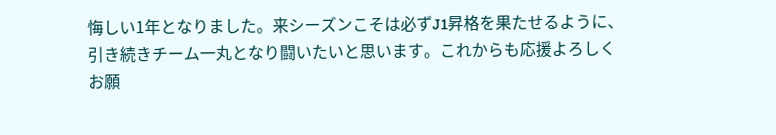悔しい1年となりました。来シーズンこそは必ずJ1昇格を果たせるように、引き続きチーム一丸となり闘いたいと思います。これからも応援よろしくお願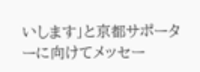いします」と京都サポーターに向けてメッセー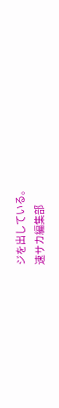ジを出している。
速サカ編集部